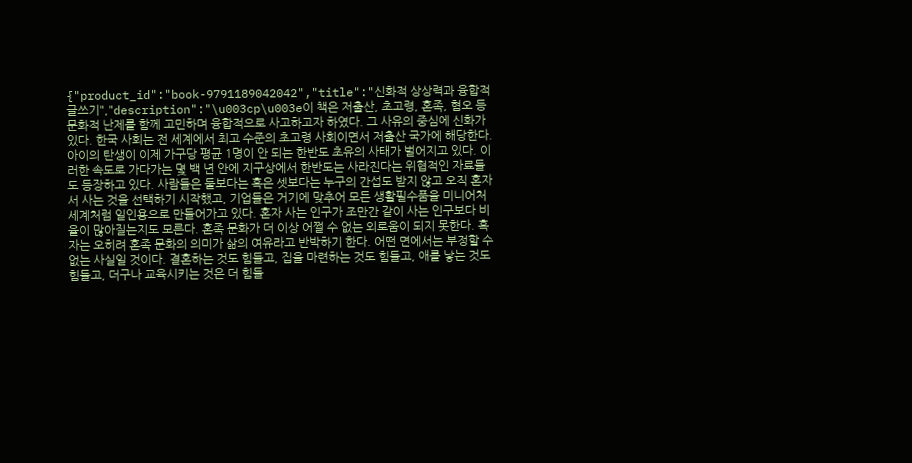{"product_id":"book-9791189042042","title":"신화적 상상력과 융합적 글쓰기","description":"\u003cp\u003e이 책은 저출산, 초고령, 혼족, 혐오 등 문화적 난제를 함께 고민하며 융합적으로 사고하고자 하였다. 그 사유의 중심에 신화가 있다. 한국 사회는 전 세계에서 최고 수준의 초고령 사회이면서 저출산 국가에 해당한다. 아이의 탄생이 이제 가구당 평균 1명이 안 되는 한반도 초유의 사태가 벌어지고 있다. 이러한 속도로 가다가는 몇 백 년 안에 지구상에서 한반도는 사라진다는 위협적인 자료들도 등장하고 있다. 사람들은 둘보다는 혹은 셋보다는 누구의 간섭도 받지 않고 오직 혼자서 사는 것을 선택하기 시작했고, 기업들은 거기에 맞추어 모든 생활필수품을 미니어처 세계처럼 일인용으로 만들어가고 있다. 혼자 사는 인구가 조만간 같이 사는 인구보다 비율이 많아질는지도 모른다. 혼족 문화가 더 이상 어쩔 수 없는 외로움이 되지 못한다. 혹자는 오히려 혼족 문화의 의미가 삶의 여유라고 반박하기 한다. 어떤 면에서는 부정할 수 없는 사실일 것이다. 결혼하는 것도 힘들고, 집을 마련하는 것도 힘들고, 애를 낳는 것도 힘들고, 더구나 교육시키는 것은 더 힘들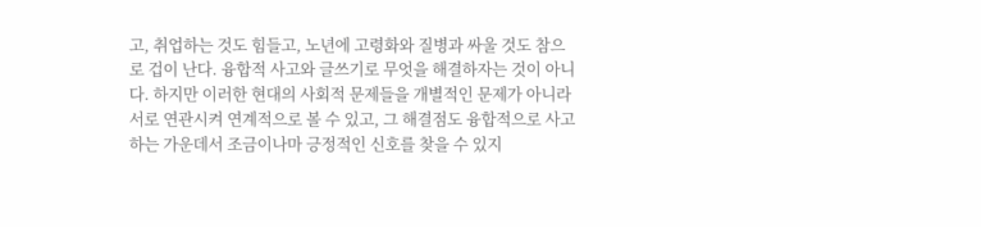고, 취업하는 것도 힘들고, 노년에 고령화와 질병과 싸울 것도 참으로 겁이 난다. 융합적 사고와 글쓰기로 무엇을 해결하자는 것이 아니다. 하지만 이러한 현대의 사회적 문제들을 개별적인 문제가 아니라 서로 연관시켜 연계적으로 볼 수 있고, 그 해결점도 융합적으로 사고하는 가운데서 조금이나마 긍정적인 신호를 찾을 수 있지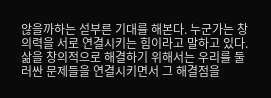않을까하는 섣부른 기대를 해본다. 누군가는 창의력을 서로 연결시키는 힘이라고 말하고 있다. 삶을 창의적으로 해결하기 위해서는 우리를 둘러싼 문제들을 연결시키면서 그 해결점을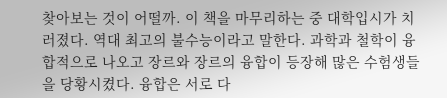찾아보는 것이 어떨까. 이 책을 마무리하는 중 대학입시가 치러졌다. 역대 최고의 불수능이라고 말한다. 과학과 철학이 융합적으로 나오고 장르와 장르의 융합이 등장해 많은 수험생들을 당황시켰다. 융합은 서로 다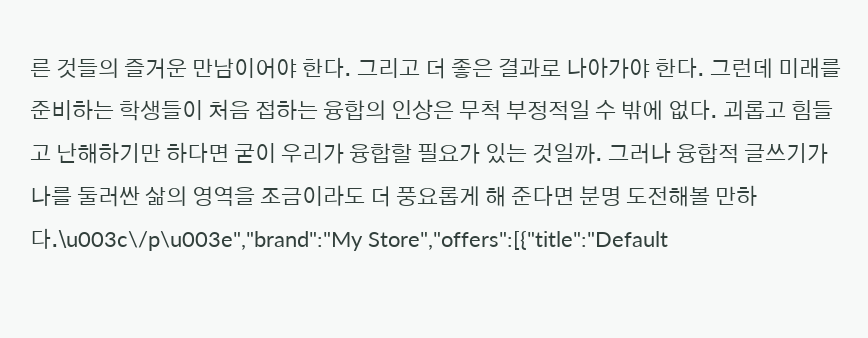른 것들의 즐거운 만남이어야 한다. 그리고 더 좋은 결과로 나아가야 한다. 그런데 미래를 준비하는 학생들이 처음 접하는 융합의 인상은 무척 부정적일 수 밖에 없다. 괴롭고 힘들고 난해하기만 하다면 굳이 우리가 융합할 필요가 있는 것일까. 그러나 융합적 글쓰기가 나를 둘러싼 삶의 영역을 조금이라도 더 풍요롭게 해 준다면 분명 도전해볼 만하다.\u003c\/p\u003e","brand":"My Store","offers":[{"title":"Default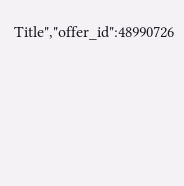Title","offer_id":48990726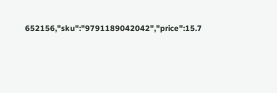652156,"sku":"9791189042042","price":15.7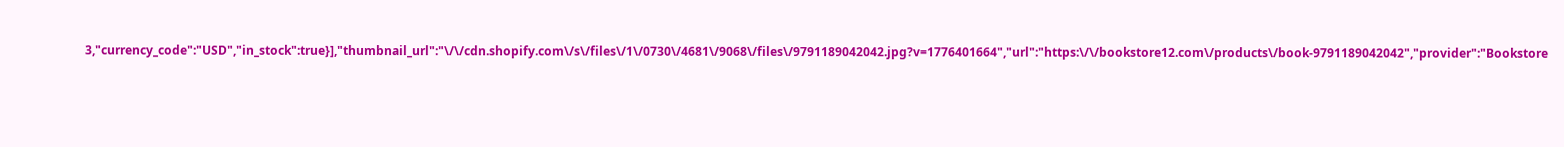3,"currency_code":"USD","in_stock":true}],"thumbnail_url":"\/\/cdn.shopify.com\/s\/files\/1\/0730\/4681\/9068\/files\/9791189042042.jpg?v=1776401664","url":"https:\/\/bookstore12.com\/products\/book-9791189042042","provider":"Bookstore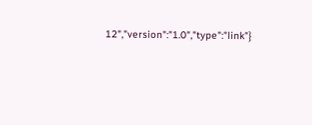12","version":"1.0","type":"link"}